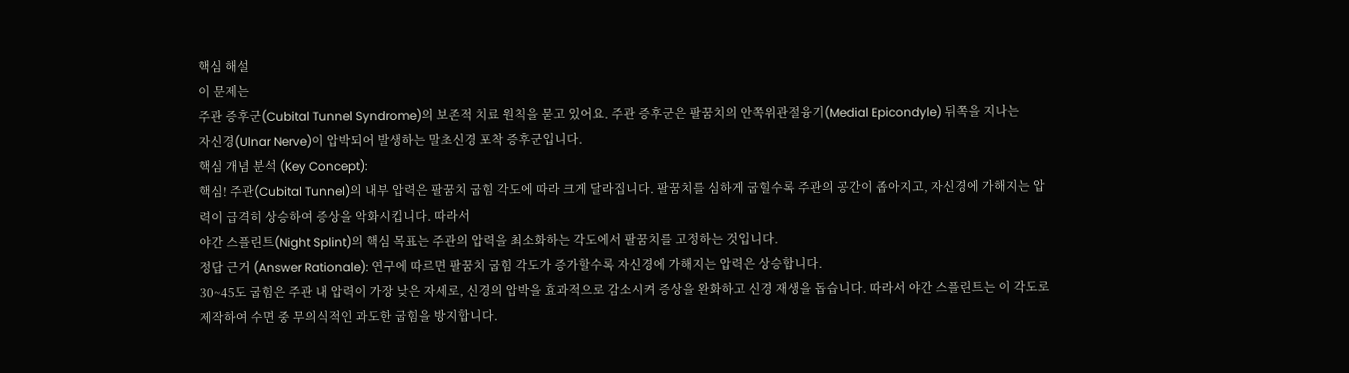핵심 해설
이 문제는
주관 증후군(Cubital Tunnel Syndrome)의 보존적 치료 원칙을 묻고 있어요. 주관 증후군은 팔꿈치의 안쪽위관절융기(Medial Epicondyle) 뒤쪽을 지나는
자신경(Ulnar Nerve)이 압박되어 발생하는 말초신경 포착 증후군입니다.
핵심 개념 분석 (Key Concept):
핵심! 주관(Cubital Tunnel)의 내부 압력은 팔꿈치 굽힘 각도에 따라 크게 달라집니다. 팔꿈치를 심하게 굽힐수록 주관의 공간이 좁아지고, 자신경에 가해지는 압력이 급격히 상승하여 증상을 악화시킵니다. 따라서
야간 스플린트(Night Splint)의 핵심 목표는 주관의 압력을 최소화하는 각도에서 팔꿈치를 고정하는 것입니다.
정답 근거 (Answer Rationale): 연구에 따르면 팔꿈치 굽힘 각도가 증가할수록 자신경에 가해지는 압력은 상승합니다.
30~45도 굽힘은 주관 내 압력이 가장 낮은 자세로, 신경의 압박을 효과적으로 감소시켜 증상을 완화하고 신경 재생을 돕습니다. 따라서 야간 스플린트는 이 각도로 제작하여 수면 중 무의식적인 과도한 굽힘을 방지합니다.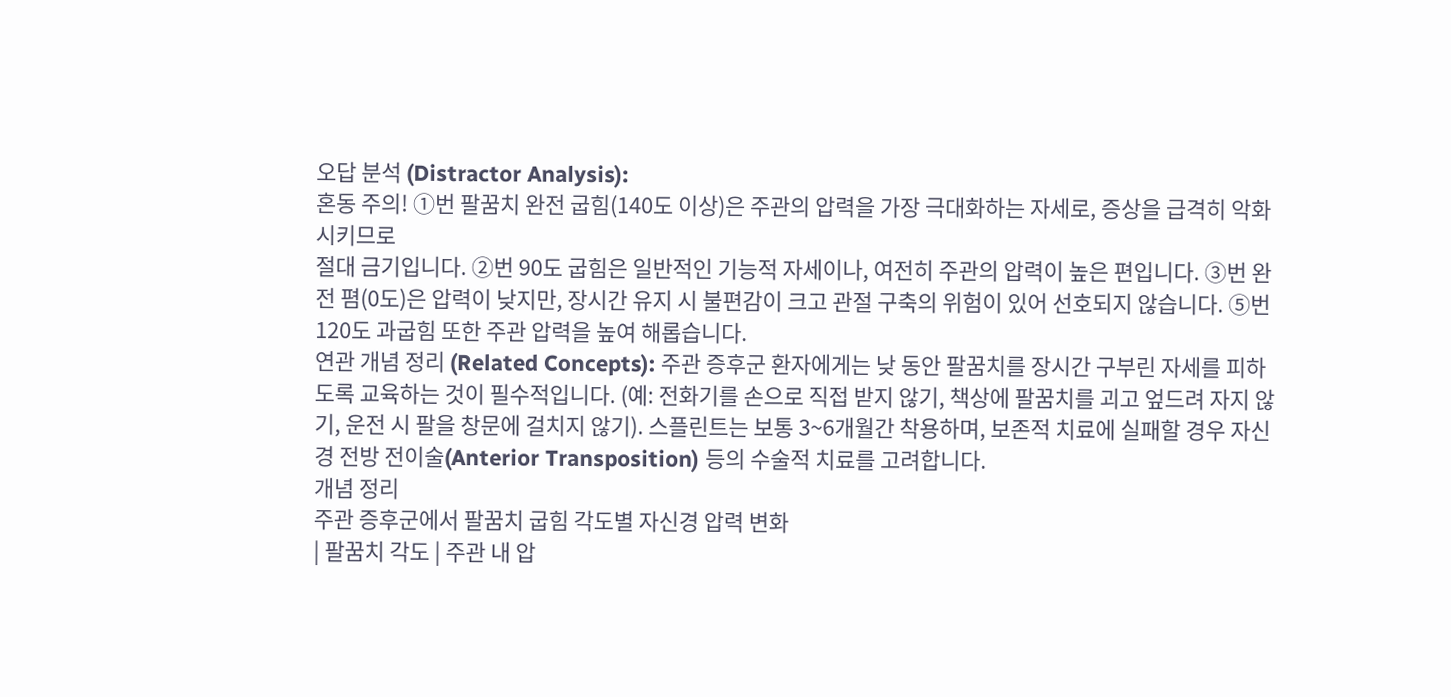오답 분석 (Distractor Analysis):
혼동 주의! ①번 팔꿈치 완전 굽힘(140도 이상)은 주관의 압력을 가장 극대화하는 자세로, 증상을 급격히 악화시키므로
절대 금기입니다. ②번 90도 굽힘은 일반적인 기능적 자세이나, 여전히 주관의 압력이 높은 편입니다. ③번 완전 폄(0도)은 압력이 낮지만, 장시간 유지 시 불편감이 크고 관절 구축의 위험이 있어 선호되지 않습니다. ⑤번 120도 과굽힘 또한 주관 압력을 높여 해롭습니다.
연관 개념 정리 (Related Concepts): 주관 증후군 환자에게는 낮 동안 팔꿈치를 장시간 구부린 자세를 피하도록 교육하는 것이 필수적입니다. (예: 전화기를 손으로 직접 받지 않기, 책상에 팔꿈치를 괴고 엎드려 자지 않기, 운전 시 팔을 창문에 걸치지 않기). 스플린트는 보통 3~6개월간 착용하며, 보존적 치료에 실패할 경우 자신경 전방 전이술(Anterior Transposition) 등의 수술적 치료를 고려합니다.
개념 정리
주관 증후군에서 팔꿈치 굽힘 각도별 자신경 압력 변화
| 팔꿈치 각도 | 주관 내 압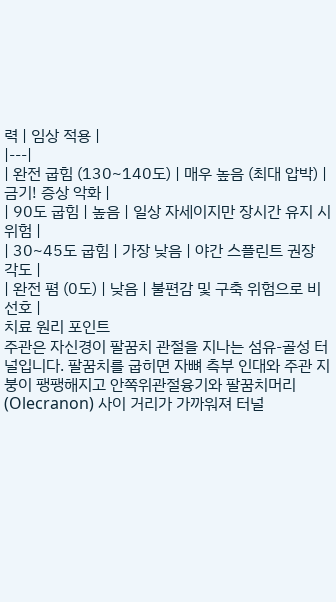력 | 임상 적용 |
|---|
| 완전 굽힘 (130~140도) | 매우 높음 (최대 압박) | 금기! 증상 악화 |
| 90도 굽힘 | 높음 | 일상 자세이지만 장시간 유지 시 위험 |
| 30~45도 굽힘 | 가장 낮음 | 야간 스플린트 권장 각도 |
| 완전 폄 (0도) | 낮음 | 불편감 및 구축 위험으로 비선호 |
치료 원리 포인트
주관은 자신경이 팔꿈치 관절을 지나는 섬유-골성 터널입니다. 팔꿈치를 굽히면 자뼈 측부 인대와 주관 지붕이 팽팽해지고 안쪽위관절융기와 팔꿈치머리(Olecranon) 사이 거리가 가까워져 터널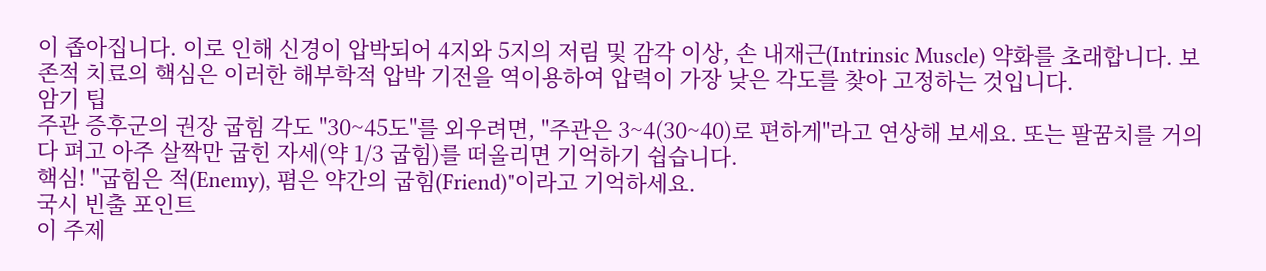이 좁아집니다. 이로 인해 신경이 압박되어 4지와 5지의 저림 및 감각 이상, 손 내재근(Intrinsic Muscle) 약화를 초래합니다. 보존적 치료의 핵심은 이러한 해부학적 압박 기전을 역이용하여 압력이 가장 낮은 각도를 찾아 고정하는 것입니다.
암기 팁
주관 증후군의 권장 굽힘 각도 "30~45도"를 외우려면, "주관은 3~4(30~40)로 편하게"라고 연상해 보세요. 또는 팔꿈치를 거의 다 펴고 아주 살짝만 굽힌 자세(약 1/3 굽힘)를 떠올리면 기억하기 쉽습니다.
핵심! "굽힘은 적(Enemy), 폄은 약간의 굽힘(Friend)"이라고 기억하세요.
국시 빈출 포인트
이 주제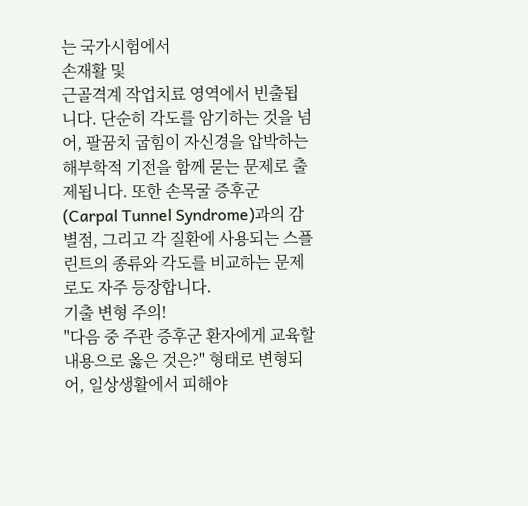는 국가시험에서
손재활 및
근골격계 작업치료 영역에서 빈출됩니다. 단순히 각도를 암기하는 것을 넘어, 팔꿈치 굽힘이 자신경을 압박하는 해부학적 기전을 함께 묻는 문제로 출제됩니다. 또한 손목굴 증후군(Carpal Tunnel Syndrome)과의 감별점, 그리고 각 질환에 사용되는 스플린트의 종류와 각도를 비교하는 문제로도 자주 등장합니다.
기출 변형 주의!
"다음 중 주관 증후군 환자에게 교육할 내용으로 옳은 것은?" 형태로 변형되어, 일상생활에서 피해야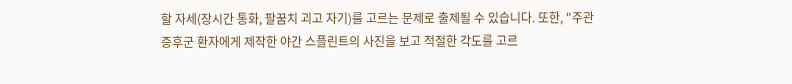할 자세(장시간 통화, 팔꿈치 괴고 자기)를 고르는 문제로 출제될 수 있습니다. 또한, "주관 증후군 환자에게 제작한 야간 스플린트의 사진을 보고 적절한 각도를 고르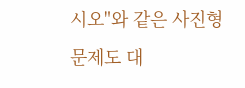시오"와 같은 사진형 문제도 대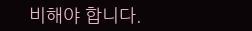비해야 합니다.